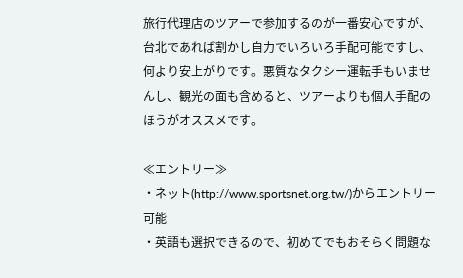旅行代理店のツアーで参加するのが一番安心ですが、台北であれば割かし自力でいろいろ手配可能ですし、何より安上がりです。悪質なタクシー運転手もいませんし、観光の面も含めると、ツアーよりも個人手配のほうがオススメです。

≪エントリー≫
・ネット(http://www.sportsnet.org.tw/)からエントリー可能
・英語も選択できるので、初めてでもおそらく問題な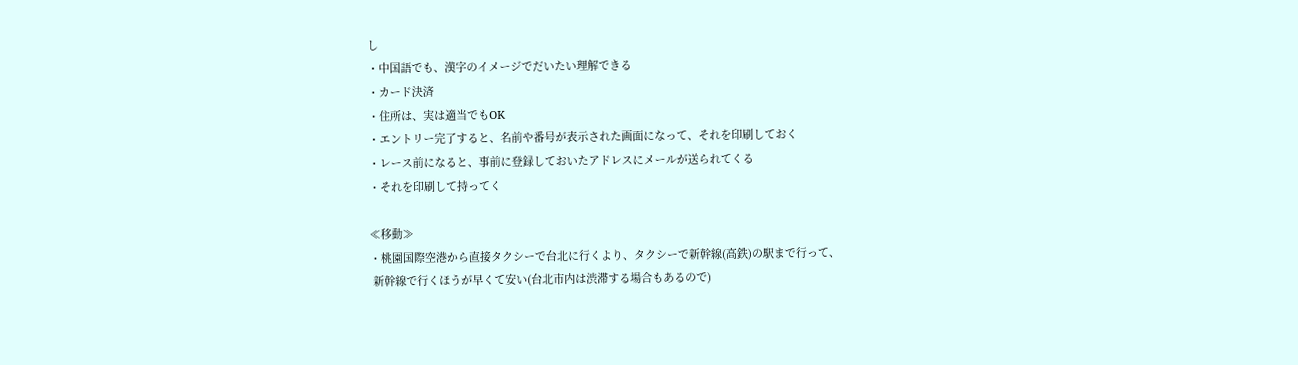し
・中国語でも、漢字のイメージでだいたい理解できる
・カード決済
・住所は、実は適当でもOK
・エントリー完了すると、名前や番号が表示された画面になって、それを印刷しておく
・レース前になると、事前に登録しておいたアドレスにメールが送られてくる
・それを印刷して持ってく

≪移動≫
・桃園国際空港から直接タクシーで台北に行くより、タクシーで新幹線(高鉄)の駅まで行って、
 新幹線で行くほうが早くて安い(台北市内は渋滞する場合もあるので)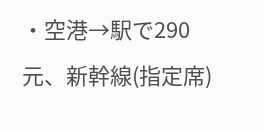・空港→駅で290元、新幹線(指定席)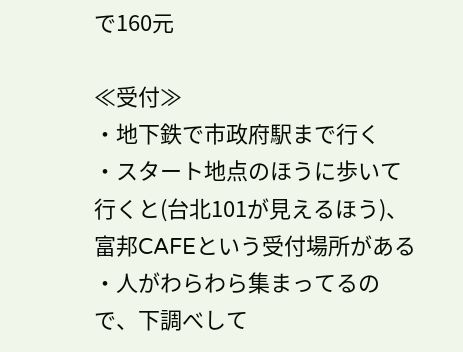で160元

≪受付≫
・地下鉄で市政府駅まで行く
・スタート地点のほうに歩いて行くと(台北101が見えるほう)、富邦CAFEという受付場所がある
・人がわらわら集まってるので、下調べして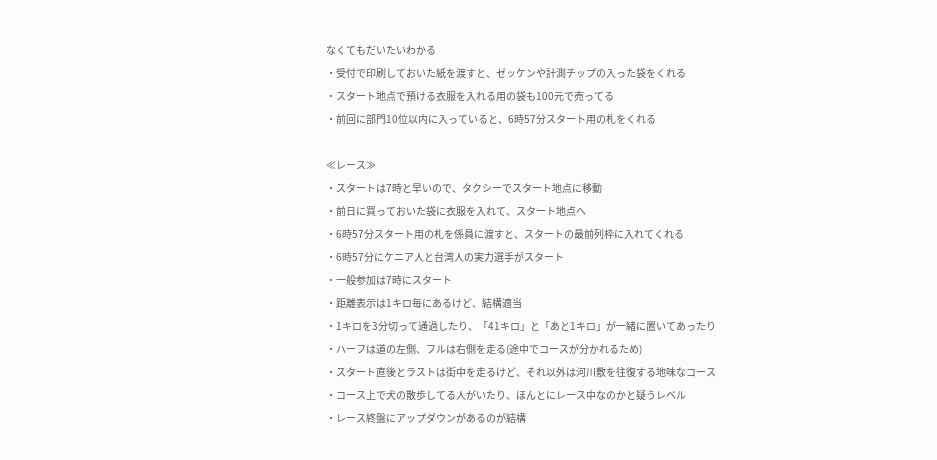なくてもだいたいわかる
・受付で印刷しておいた紙を渡すと、ゼッケンや計測チップの入った袋をくれる
・スタート地点で預ける衣服を入れる用の袋も100元で売ってる
・前回に部門10位以内に入っていると、6時57分スタート用の札をくれる

≪レース≫
・スタートは7時と早いので、タクシーでスタート地点に移動
・前日に買っておいた袋に衣服を入れて、スタート地点へ
・6時57分スタート用の札を係員に渡すと、スタートの最前列枠に入れてくれる
・6時57分にケニア人と台湾人の実力選手がスタート
・一般参加は7時にスタート
・距離表示は1キロ毎にあるけど、結構適当
・1キロを3分切って通過したり、「41キロ」と「あと1キロ」が一緒に置いてあったり
・ハーフは道の左側、フルは右側を走る(途中でコースが分かれるため)
・スタート直後とラストは街中を走るけど、それ以外は河川敷を往復する地味なコース
・コース上で犬の散歩してる人がいたり、ほんとにレース中なのかと疑うレベル
・レース終盤にアップダウンがあるのが結構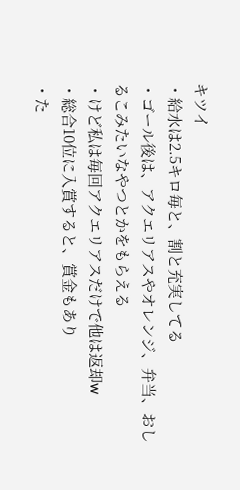キツイ
・給水は2.5キロ毎と、割と充実してる
・ゴール後は、アクエリアスやオレンジ、弁当、おしるこみたいなやつとかをもらえる
・けど私は毎回アクエリアスだけで他は返却w
・総合10位に入賞すると、賞金もあり
・た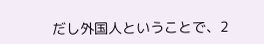だし外国人ということで、2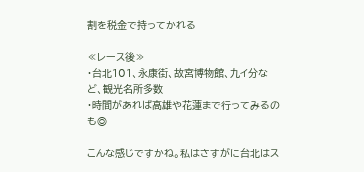割を税金で持ってかれる

≪レース後≫
・台北101、永康街、故宮博物館、九イ分など、観光名所多数
・時間があれば高雄や花蓮まで行ってみるのも◎

こんな感じですかね。私はさすがに台北はス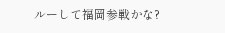ルーして福岡参戦かな?